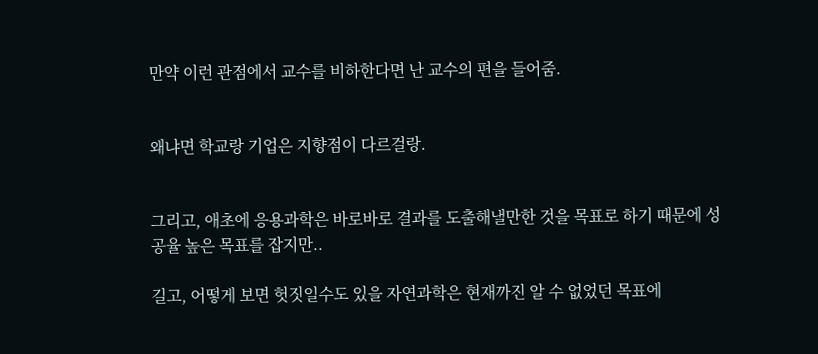만약 이런 관점에서 교수를 비하한다면 난 교수의 편을 들어줌.


왜냐면 학교랑 기업은 지향점이 다르걸랑.


그리고, 애초에 응용과학은 바로바로 결과를 도출해낼만한 것을 목표로 하기 때문에 성공율 높은 목표를 잡지만..

길고, 어떻게 보면 헛짓일수도 있을 자연과학은 현재까진 알 수 없었던 목표에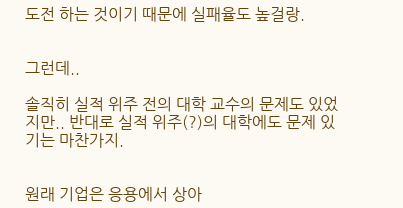도전 하는 것이기 때문에 실패율도 높걸랑.


그런데..

솔직히 실적 위주 전의 대학 교수의 문제도 있었지만.. 반대로 실적 위주(?)의 대학에도 문제 있기는 마찬가지.


원래 기업은 응용에서 상아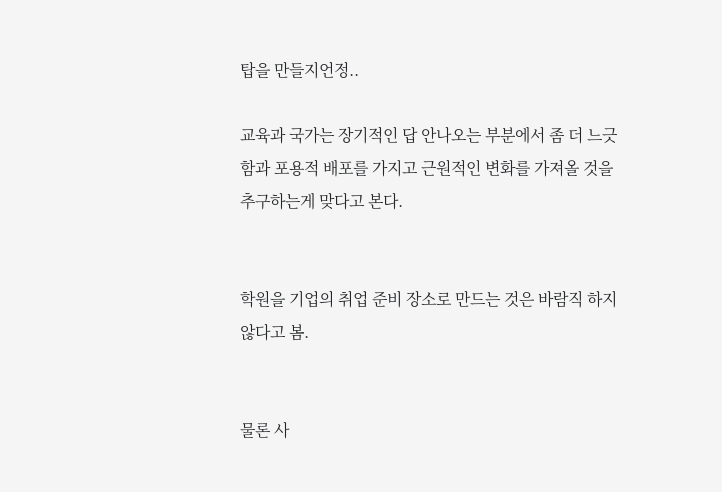탑을 만들지언정..

교육과 국가는 장기적인 답 안나오는 부분에서 좀 더 느긋함과 포용적 배포를 가지고 근원적인 변화를 가져올 것을 추구하는게 맞다고 본다.


학원을 기업의 취업 준비 장소로 만드는 것은 바람직 하지 않다고 봄.


물론 사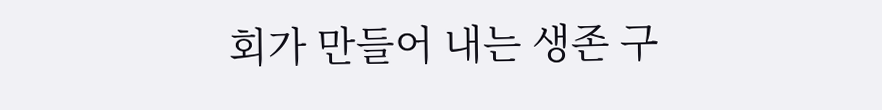회가 만들어 내는 생존 구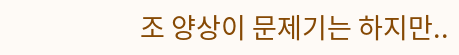조 양상이 문제기는 하지만..